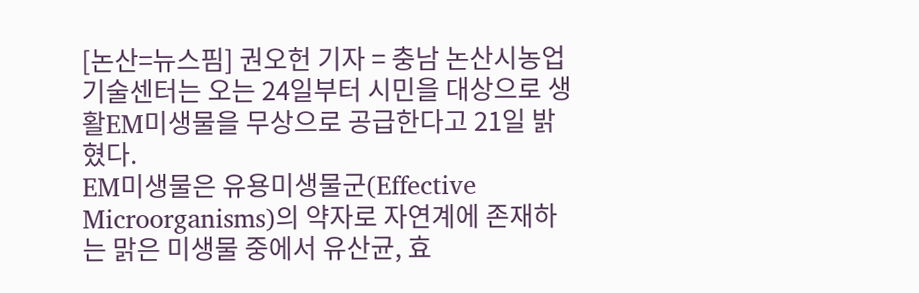[논산=뉴스핌] 권오헌 기자 = 충남 논산시농업기술센터는 오는 24일부터 시민을 대상으로 생활EM미생물을 무상으로 공급한다고 21일 밝혔다.
EM미생물은 유용미생물군(Effective Microorganisms)의 약자로 자연계에 존재하는 맑은 미생물 중에서 유산균, 효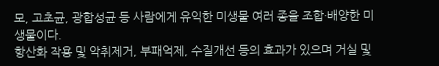모, 고초균, 광합성균 등 사람에게 유익한 미생물 여러 종을 조합·배양한 미생물이다.
항산화 작용 및 악취제거, 부패억제, 수질개선 등의 효과가 있으며 거실 및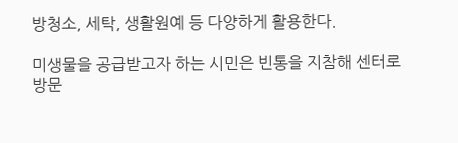방청소, 세탁, 생활원예 등 다양하게 활용한다.

미생물을 공급받고자 하는 시민은 빈통을 지참해 센터로 방문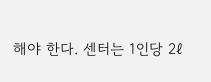해야 한다. 센터는 1인당 2ℓ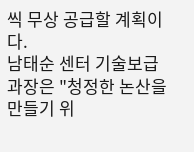씩 무상 공급할 계획이다.
남태순 센터 기술보급과장은 "청정한 논산을 만들기 위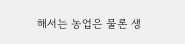해서는 농업은 물론 생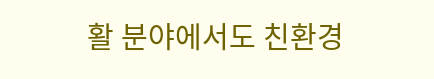활 분야에서도 친환경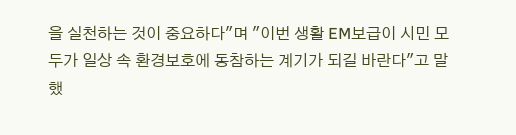을 실천하는 것이 중요하다"며 "이번 생활 EM보급이 시민 모두가 일상 속 환경보호에 동참하는 계기가 되길 바란다"고 말했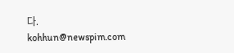다.
kohhun@newspim.com